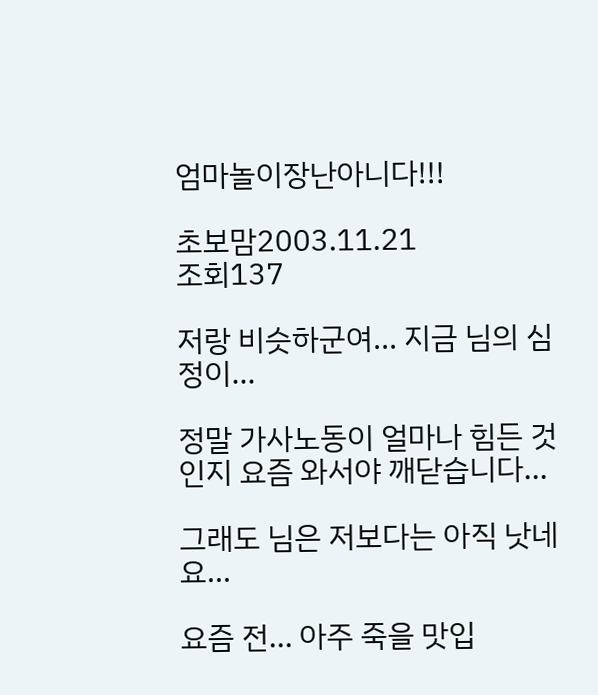엄마놀이장난아니다!!!

초보맘2003.11.21
조회137

저랑 비슷하군여... 지금 님의 심정이...

정말 가사노동이 얼마나 힘든 것인지 요즘 와서야 깨닫습니다...

그래도 님은 저보다는 아직 낫네요...

요즘 전... 아주 죽을 맛입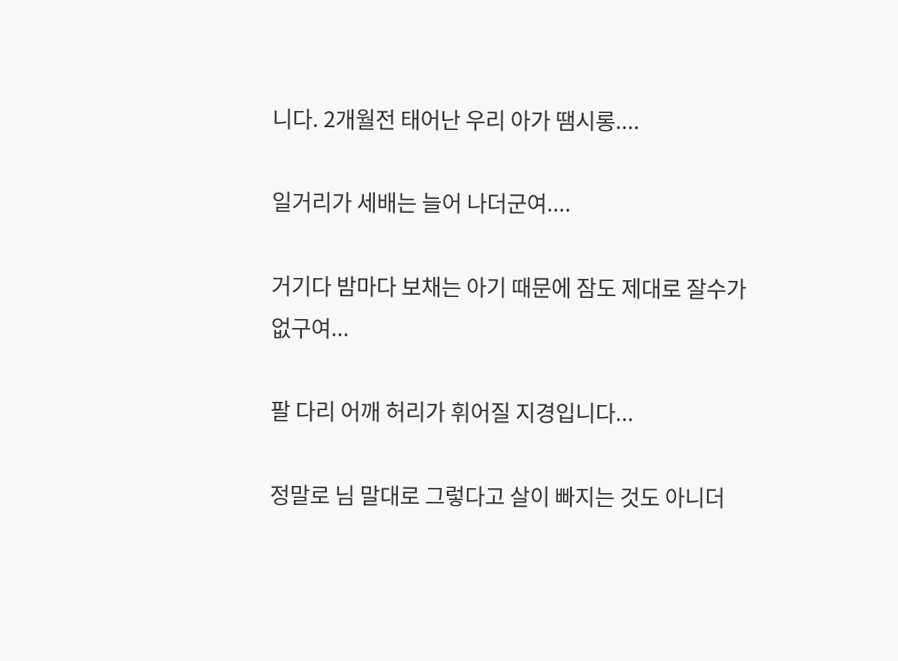니다. 2개월전 태어난 우리 아가 땜시롱....

일거리가 세배는 늘어 나더군여....

거기다 밤마다 보채는 아기 때문에 잠도 제대로 잘수가 없구여...

팔 다리 어깨 허리가 휘어질 지경입니다...

정말로 님 말대로 그렇다고 살이 빠지는 것도 아니더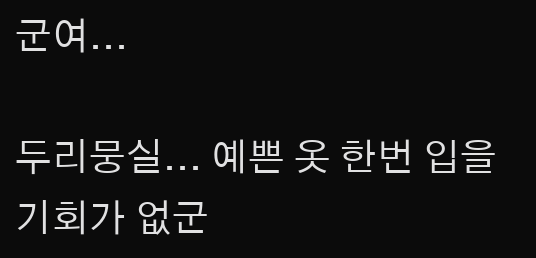군여...

두리뭉실... 예쁜 옷 한번 입을 기회가 없군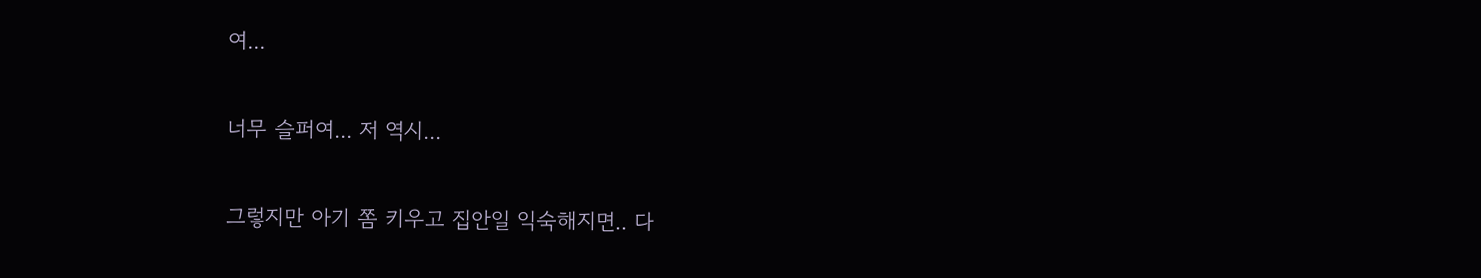여...

너무 슬퍼여... 저 역시...

그렇지만 아기 쫌 키우고 집안일 익숙해지면.. 다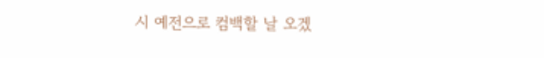시 예전으로 컴백할 날 오겠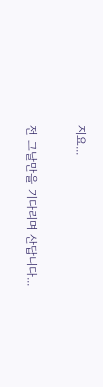지요...

전 그날만을 기다리며 산답니다...